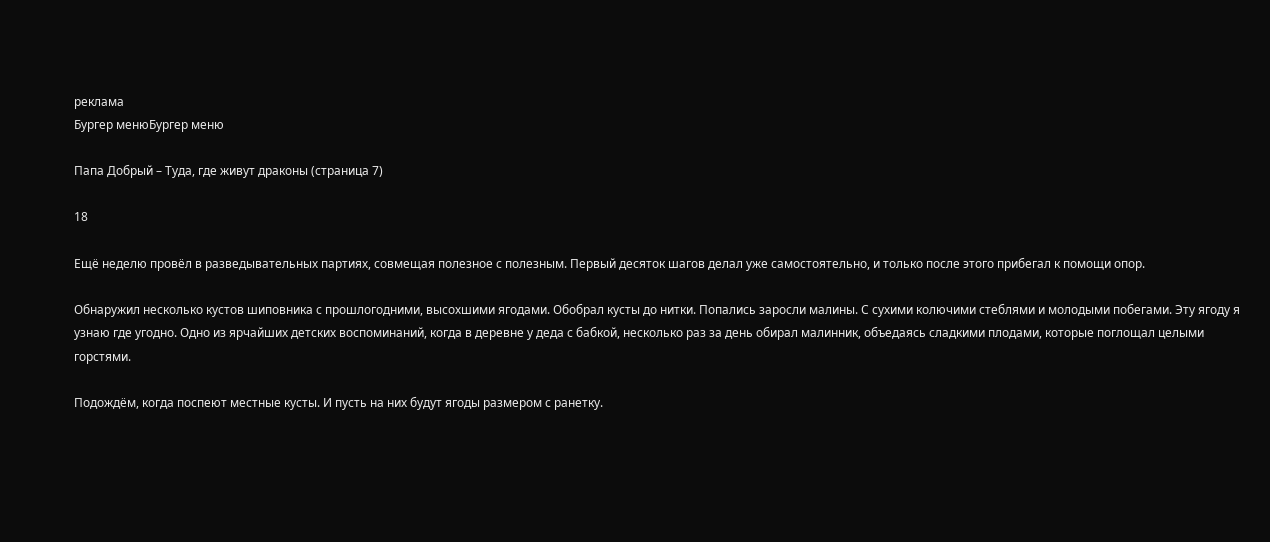реклама
Бургер менюБургер меню

Папа Добрый – Туда, где живут драконы (страница 7)

18

Ещё неделю провёл в разведывательных партиях, совмещая полезное с полезным. Первый десяток шагов делал уже самостоятельно, и только после этого прибегал к помощи опор.

Обнаружил несколько кустов шиповника с прошлогодними, высохшими ягодами. Обобрал кусты до нитки. Попались заросли малины. С сухими колючими стеблями и молодыми побегами. Эту ягоду я узнаю где угодно. Одно из ярчайших детских воспоминаний, когда в деревне у деда с бабкой, несколько раз за день обирал малинник, объедаясь сладкими плодами, которые поглощал целыми горстями.

Подождём, когда поспеют местные кусты. И пусть на них будут ягоды размером с ранетку.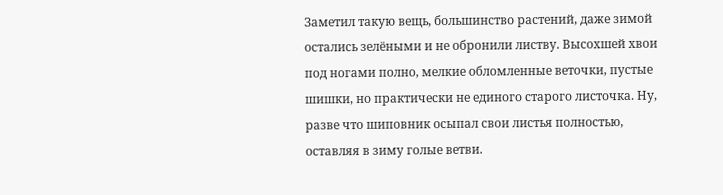Заметил такую вещь, большинство растений, даже зимой остались зелёными и не обронили листву. Высохшей хвои под ногами полно, мелкие обломленные веточки, пустые шишки, но практически не единого старого листочка. Ну, разве что шиповник осыпал свои листья полностью, оставляя в зиму голые ветви.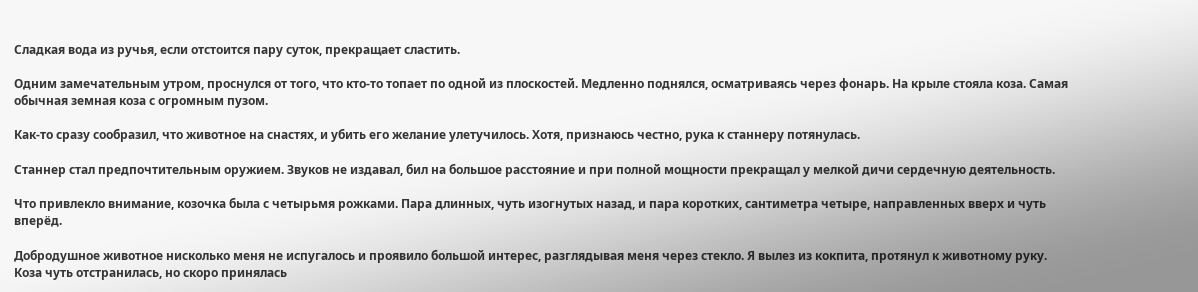Сладкая вода из ручья, если отстоится пару суток, прекращает сластить.

Одним замечательным утром, проснулся от того, что кто-то топает по одной из плоскостей. Медленно поднялся, осматриваясь через фонарь. На крыле стояла коза. Самая обычная земная коза с огромным пузом.

Как-то сразу сообразил, что животное на снастях, и убить его желание улетучилось. Хотя, признаюсь честно, рука к станнеру потянулась.

Станнер стал предпочтительным оружием. Звуков не издавал, бил на большое расстояние и при полной мощности прекращал у мелкой дичи сердечную деятельность.

Что привлекло внимание, козочка была с четырьмя рожками. Пара длинных, чуть изогнутых назад, и пара коротких, сантиметра четыре, направленных вверх и чуть вперёд.

Добродушное животное нисколько меня не испугалось и проявило большой интерес, разглядывая меня через стекло. Я вылез из кокпита, протянул к животному руку. Коза чуть отстранилась, но скоро принялась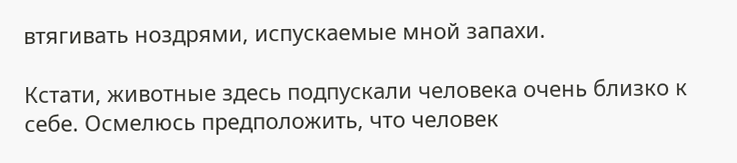втягивать ноздрями, испускаемые мной запахи.

Кстати, животные здесь подпускали человека очень близко к себе. Осмелюсь предположить, что человек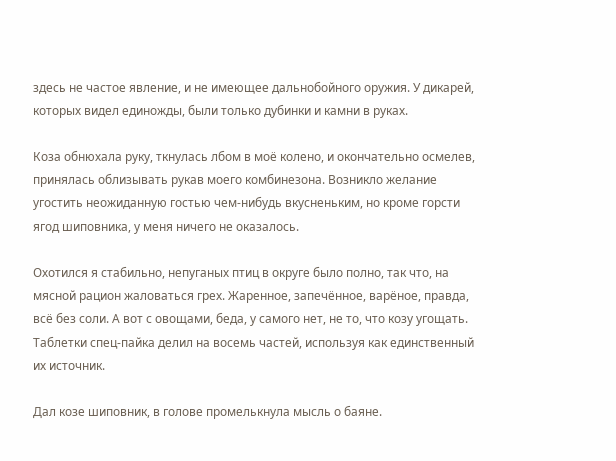здесь не частое явление, и не имеющее дальнобойного оружия. У дикарей, которых видел единожды, были только дубинки и камни в руках.

Коза обнюхала руку, ткнулась лбом в моё колено, и окончательно осмелев, принялась облизывать рукав моего комбинезона. Возникло желание угостить неожиданную гостью чем-нибудь вкусненьким, но кроме горсти ягод шиповника, у меня ничего не оказалось.

Охотился я стабильно, непуганых птиц в округе было полно, так что, на мясной рацион жаловаться грех. Жаренное, запечённое, варёное, правда, всё без соли. А вот с овощами, беда, у самого нет, не то, что козу угощать. Таблетки спец-пайка делил на восемь частей, используя как единственный их источник.

Дал козе шиповник, в голове промелькнула мысль о баяне.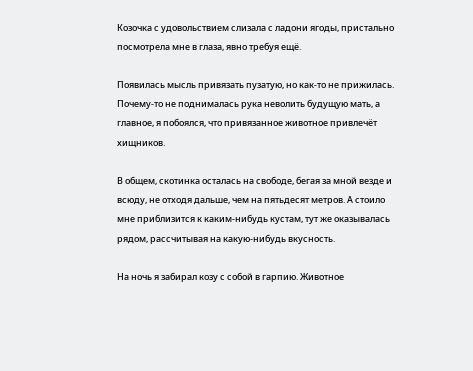Козочка с удовольствием слизала с ладони ягоды, пристально посмотрела мне в глаза, явно требуя ещё.

Появилась мысль привязать пузатую, но как-то не прижилась. Почему-то не поднималась рука неволить будущую мать, а главное, я побоялся, что привязанное животное привлечёт хищников.

В общем, скотинка осталась на свободе, бегая за мной везде и всюду, не отходя дальше, чем на пятьдесят метров. А стоило мне приблизится к каким-нибудь кустам, тут же оказывалась рядом, рассчитывая на какую-нибудь вкусность.

На ночь я забирал козу с собой в гарпию. Животное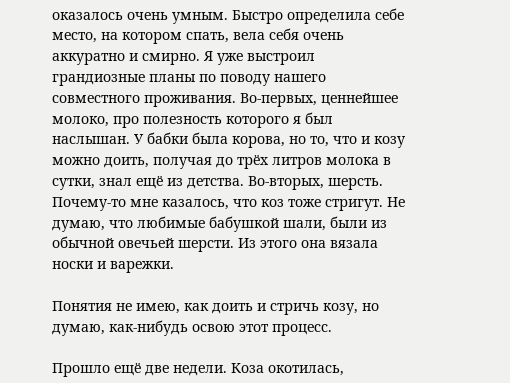оказалось очень умным. Быстро определила себе место, на котором спать, вела себя очень аккуратно и смирно. Я уже выстроил грандиозные планы по поводу нашего совместного проживания. Во-первых, ценнейшее молоко, про полезность которого я был наслышан. У бабки была корова, но то, что и козу можно доить, получая до трёх литров молока в сутки, знал ещё из детства. Во-вторых, шерсть. Почему-то мне казалось, что коз тоже стригут. Не думаю, что любимые бабушкой шали, были из обычной овечьей шерсти. Из этого она вязала носки и варежки.

Понятия не имею, как доить и стричь козу, но думаю, как-нибудь освою этот процесс.

Прошло ещё две недели. Коза окотилась,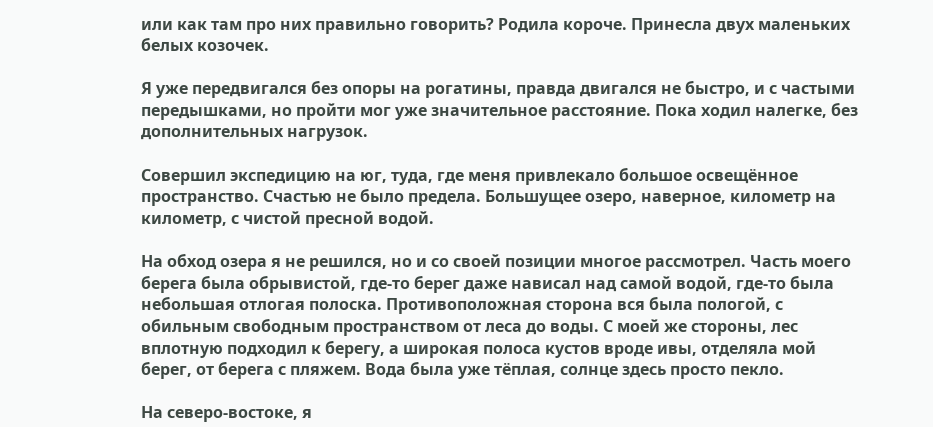или как там про них правильно говорить? Родила короче. Принесла двух маленьких белых козочек.

Я уже передвигался без опоры на рогатины, правда двигался не быстро, и с частыми передышками, но пройти мог уже значительное расстояние. Пока ходил налегке, без дополнительных нагрузок.

Совершил экспедицию на юг, туда, где меня привлекало большое освещённое пространство. Счастью не было предела. Большущее озеро, наверное, километр на километр, с чистой пресной водой.

На обход озера я не решился, но и со своей позиции многое рассмотрел. Часть моего берега была обрывистой, где-то берег даже нависал над самой водой, где-то была небольшая отлогая полоска. Противоположная сторона вся была пологой, с обильным свободным пространством от леса до воды. С моей же стороны, лес вплотную подходил к берегу, а широкая полоса кустов вроде ивы, отделяла мой берег, от берега с пляжем. Вода была уже тёплая, солнце здесь просто пекло.

На северо-востоке, я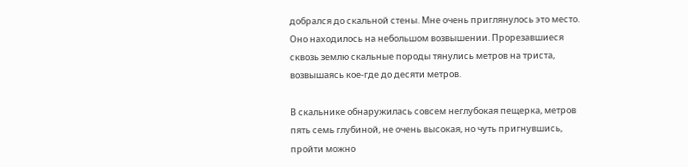добрался до скальной стены. Мне очень приглянулось это место. Оно находилось на небольшом возвышении. Прорезавшиеся сквозь землю скальные породы тянулись метров на триста, возвышаясь кое-где до десяти метров.

В скальнике обнаружилась совсем неглубокая пещерка, метров пять семь глубиной, не очень высокая, но чуть пригнувшись, пройти можно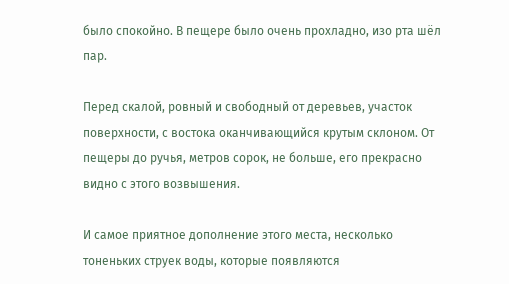было спокойно. В пещере было очень прохладно, изо рта шёл пар.

Перед скалой, ровный и свободный от деревьев, участок поверхности, с востока оканчивающийся крутым склоном. От пещеры до ручья, метров сорок, не больше, его прекрасно видно с этого возвышения.

И самое приятное дополнение этого места, несколько тоненьких струек воды, которые появляются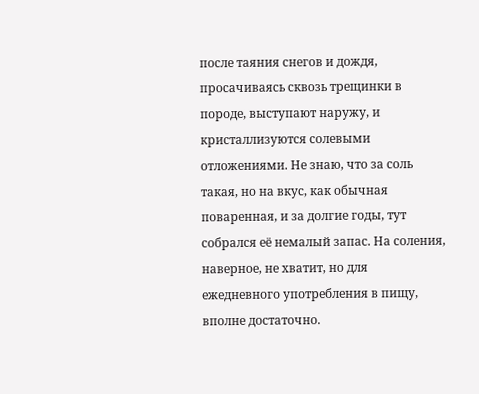после таяния снегов и дождя, просачиваясь сквозь трещинки в породе, выступают наружу, и кристаллизуются солевыми отложениями. Не знаю, что за соль такая, но на вкус, как обычная поваренная, и за долгие годы, тут собрался её немалый запас. На соления, наверное, не хватит, но для ежедневного употребления в пищу, вполне достаточно.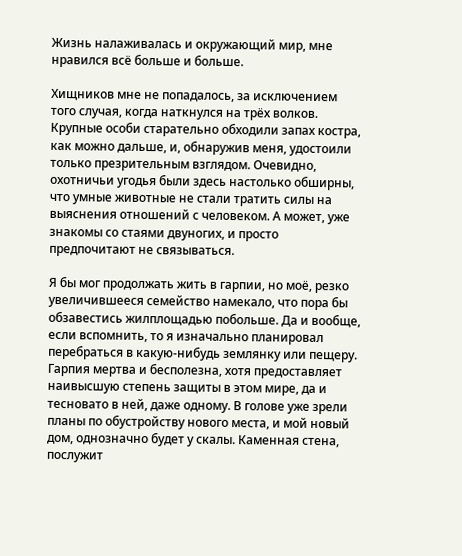Жизнь налаживалась и окружающий мир, мне нравился всё больше и больше.

Хищников мне не попадалось, за исключением того случая, когда наткнулся на трёх волков. Крупные особи старательно обходили запах костра, как можно дальше, и, обнаружив меня, удостоили только презрительным взглядом. Очевидно, охотничьи угодья были здесь настолько обширны, что умные животные не стали тратить силы на выяснения отношений с человеком. А может, уже знакомы со стаями двуногих, и просто предпочитают не связываться.

Я бы мог продолжать жить в гарпии, но моё, резко увеличившееся семейство намекало, что пора бы обзавестись жилплощадью побольше. Да и вообще, если вспомнить, то я изначально планировал перебраться в какую-нибудь землянку или пещеру. Гарпия мертва и бесполезна, хотя предоставляет наивысшую степень защиты в этом мире, да и тесновато в ней, даже одному. В голове уже зрели планы по обустройству нового места, и мой новый дом, однозначно будет у скалы. Каменная стена, послужит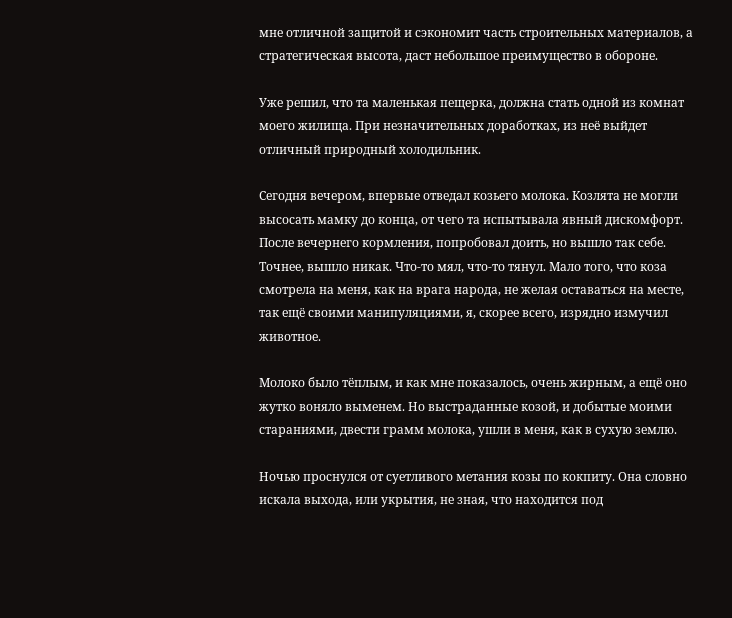мне отличной защитой и сэкономит часть строительных материалов, а стратегическая высота, даст небольшое преимущество в обороне.

Уже решил, что та маленькая пещерка, должна стать одной из комнат моего жилища. При незначительных доработках, из неё выйдет отличный природный холодильник.

Сегодня вечером, впервые отведал козьего молока. Козлята не могли высосать мамку до конца, от чего та испытывала явный дискомфорт. После вечернего кормления, попробовал доить, но вышло так себе. Точнее, вышло никак. Что-то мял, что-то тянул. Мало того, что коза смотрела на меня, как на врага народа, не желая оставаться на месте, так ещё своими манипуляциями, я, скорее всего, изрядно измучил животное.

Молоко было тёплым, и как мне показалось, очень жирным, а ещё оно жутко воняло выменем. Но выстраданные козой, и добытые моими стараниями, двести грамм молока, ушли в меня, как в сухую землю.

Ночью проснулся от суетливого метания козы по кокпиту. Она словно искала выхода, или укрытия, не зная, что находится под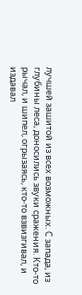лучшей зашитой из всех возможных. С запада, из глубины леса, доносились звуки сражения. Кто-то рычал, и шипел, огрызаясь, кто-то взвизгивал, и издавал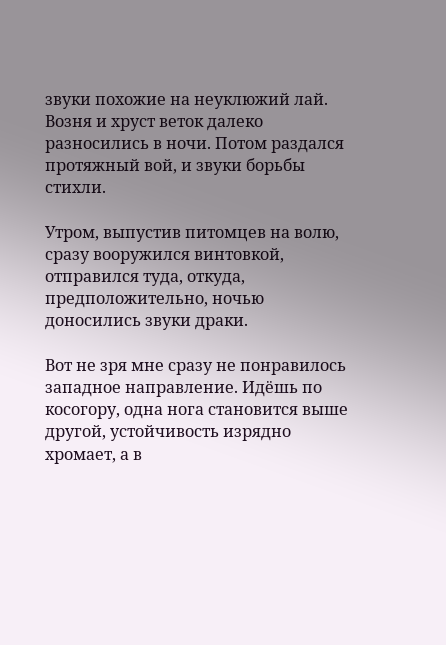звуки похожие на неуклюжий лай. Возня и хруст веток далеко разносились в ночи. Потом раздался протяжный вой, и звуки борьбы стихли.

Утром, выпустив питомцев на волю, сразу вооружился винтовкой, отправился туда, откуда, предположительно, ночью доносились звуки драки.

Вот не зря мне сразу не понравилось западное направление. Идёшь по косогору, одна нога становится выше другой, устойчивость изрядно хромает, а в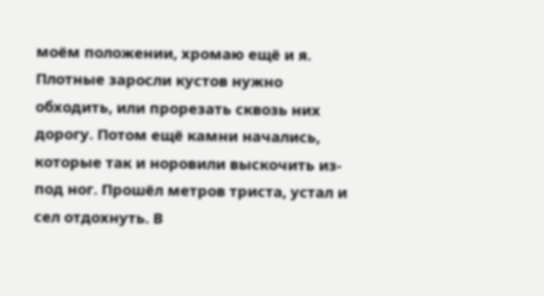моём положении, хромаю ещё и я. Плотные заросли кустов нужно обходить, или прорезать сквозь них дорогу. Потом ещё камни начались, которые так и норовили выскочить из-под ног. Прошёл метров триста, устал и сел отдохнуть. В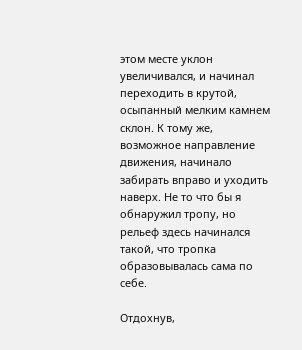этом месте уклон увеличивался, и начинал переходить в крутой, осыпанный мелким камнем склон. К тому же, возможное направление движения, начинало забирать вправо и уходить наверх. Не то что бы я обнаружил тропу, но рельеф здесь начинался такой, что тропка образовывалась сама по себе.

Отдохнув,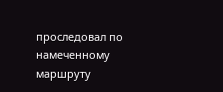проследовал по намеченному маршруту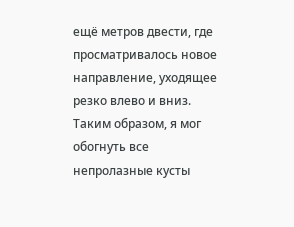ещё метров двести, где просматривалось новое направление, уходящее резко влево и вниз. Таким образом, я мог обогнуть все непролазные кусты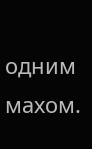одним махом.